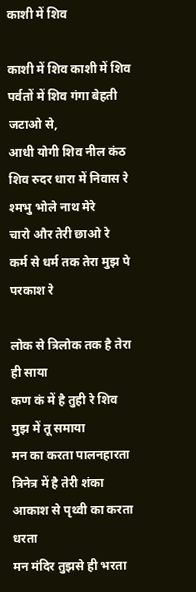काशी में शिव

काशी में शिव काशी में शिव
पर्वतों में शिव गंगा बेहती जटाओ से,
आधी योगी शिव नील कंठ
शिव रुदर धारा में निवास रे
श्मभु भोले नाथ मेरे
चारो और तेरी छाओ रे
कर्म से धर्म तक तेरा मुझ पे परकाश रे

लोक से त्रिलोक तक है तेरा ही साया
कण कं में है तुही रे शिव मुझ में तू समाया
मन का करता पालनहारता
त्रिनेत्र में है तेरी शंका
आकाश से पृथ्वी का करता धरता
मन मंदिर तुझसे ही भरता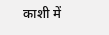काशी में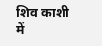शिव काशी में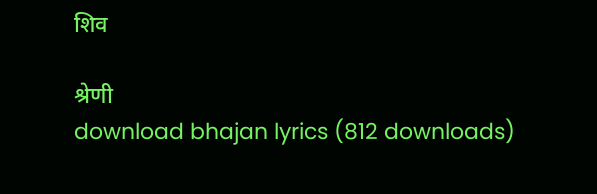शिव

श्रेणी
download bhajan lyrics (812 downloads)